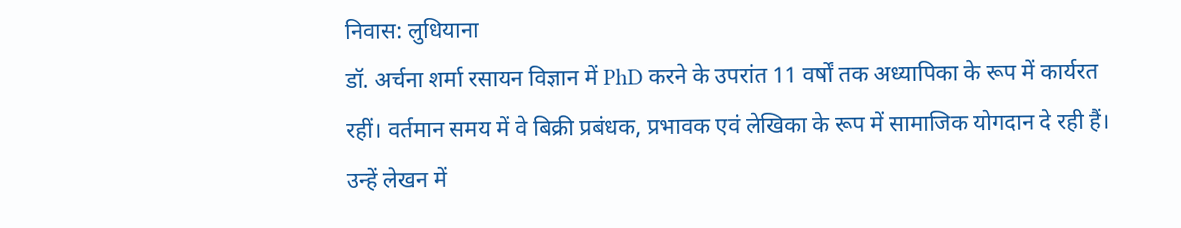निवास: लुधियाना
डॉ. अर्चना शर्मा रसायन विज्ञान में PhD करने के उपरांत 11 वर्षों तक अध्यापिका के रूप में कार्यरत रहीं। वर्तमान समय में वे बिक्री प्रबंधक, प्रभावक एवं लेखिका के रूप में सामाजिक योगदान दे रही हैं। उन्हें लेखन में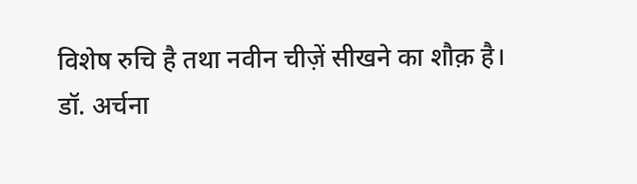विशेष रुचि है तथा नवीन चीज़ें सीखने का शौक़ है।
डॉ. अर्चना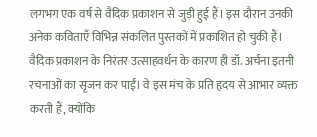लगभग एक वर्ष से वैदिक प्रकाशन से जुड़ी हुई हैं। इस दौरान उनकी अनेक कविताएँ विभिन्न संकलित पुस्तकों में प्रकाशित हो चुकी हैं।
वैदिक प्रकाशन के निरंतर उत्साहवर्धन के कारण ही डॉ. अर्चना इतनी रचनाओं का सृजन कर पाईं। वे इस मंच के प्रति हृदय से आभार व्यक्त करती हैं, क्योंकि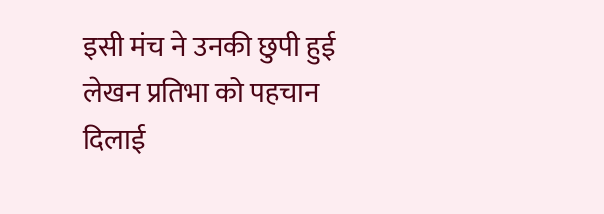इसी मंच ने उनकी छुपी हुई लेखन प्रतिभा को पहचान दिलाई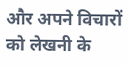और अपने विचारों को लेखनी के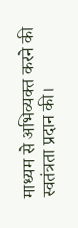माध्यम से अभिव्यक्त करने की स्वतंत्रता प्रदान की।